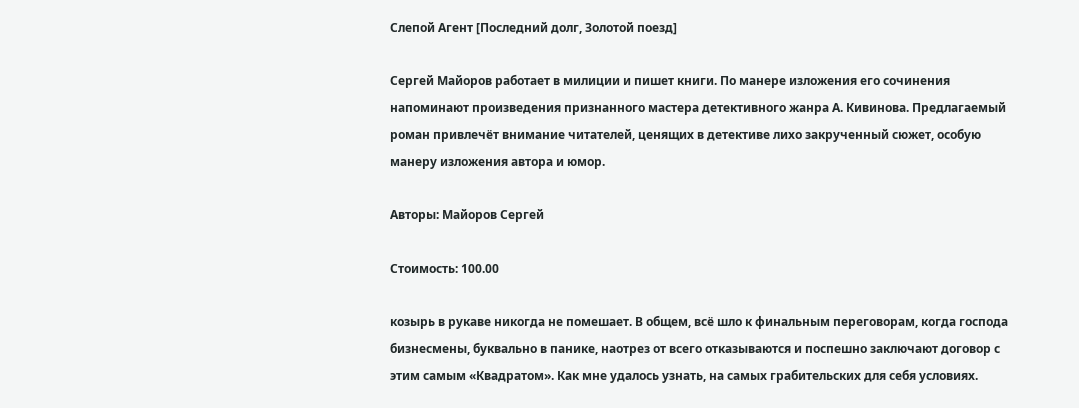Слепой Агент [Последний долг, Золотой поезд]

Сергей Майоров работает в милиции и пишет книги. По манере изложения его сочинения напоминают произведения признанного мастера детективного жанра А. Кивинова. Предлагаемый роман привлечёт внимание читателей, ценящих в детективе лихо закрученный сюжет, особую манеру изложения автора и юмор.

Авторы: Майоров Сергей

Стоимость: 100.00

козырь в рукаве никогда не помешает. В общем, всё шло к финальным переговорам, когда господа бизнесмены, буквально в панике, наотрез от всего отказываются и поспешно заключают договор с этим самым «Квадратом». Как мне удалось узнать, на самых грабительских для себя условиях.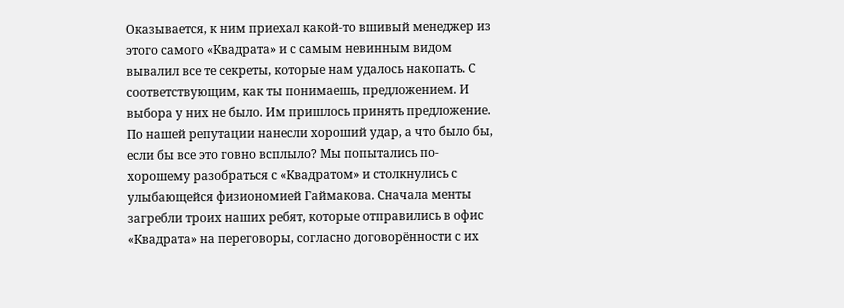Оказывается, к ним приехал какой-то вшивый менеджер из этого самого «Квадрата» и с самым невинным видом вывалил все те секреты, которые нам удалось накопать. С соответствующим, как ты понимаешь, предложением. И выбора у них не было. Им пришлось принять предложение. По нашей репутации нанесли хороший удар, а что было бы, если бы все это говно всплыло? Мы попытались по-хорошему разобраться с «Квадратом» и столкнулись с улыбающейся физиономией Гаймакова. Сначала менты загребли троих наших ребят, которые отправились в офис «Квадрата» на переговоры, согласно договорённости с их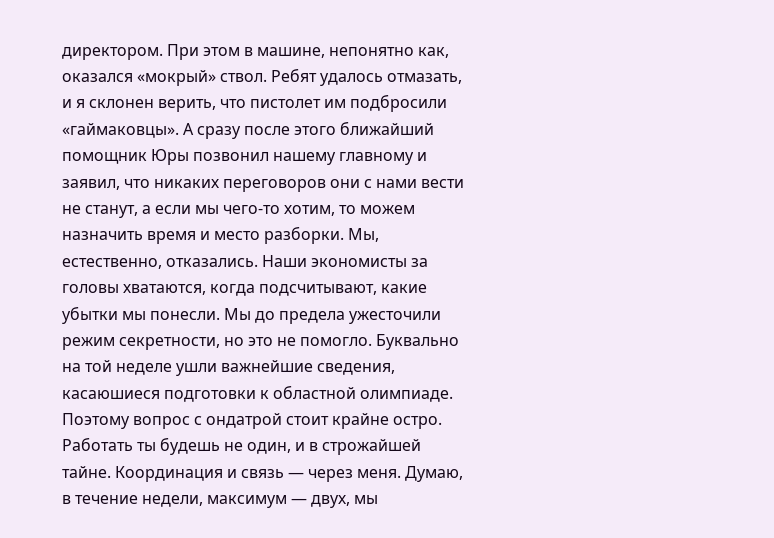директором. При этом в машине, непонятно как, оказался «мокрый» ствол. Ребят удалось отмазать, и я склонен верить, что пистолет им подбросили «гаймаковцы». А сразу после этого ближайший помощник Юры позвонил нашему главному и заявил, что никаких переговоров они с нами вести не станут, а если мы чего-то хотим, то можем назначить время и место разборки. Мы, естественно, отказались. Наши экономисты за головы хватаются, когда подсчитывают, какие убытки мы понесли. Мы до предела ужесточили режим секретности, но это не помогло. Буквально на той неделе ушли важнейшие сведения, касаюшиеся подготовки к областной олимпиаде. Поэтому вопрос с ондатрой стоит крайне остро. Работать ты будешь не один, и в строжайшей тайне. Координация и связь — через меня. Думаю, в течение недели, максимум — двух, мы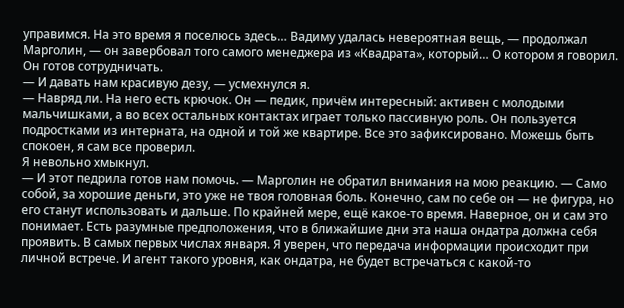управимся. На это время я поселюсь здесь… Вадиму удалась невероятная вещь, — продолжал Марголин, — он завербовал того самого менеджера из «Квадрата», который… О котором я говорил. Он готов сотрудничать.
— И давать нам красивую дезу, — усмехнулся я.
— Навряд ли. На него есть крючок. Он — педик, причём интересный: активен с молодыми мальчишками, а во всех остальных контактах играет только пассивную роль. Он пользуется подростками из интерната, на одной и той же квартире. Все это зафиксировано. Можешь быть спокоен, я сам все проверил.
Я невольно хмыкнул.
— И этот педрила готов нам помочь. — Марголин не обратил внимания на мою реакцию. — Само собой, за хорошие деньги, это уже не твоя головная боль. Конечно, сам по себе он — не фигура, но его станут использовать и дальше. По крайней мере, ещё какое-то время. Наверное, он и сам это понимает. Есть разумные предположения, что в ближайшие дни эта наша ондатра должна себя проявить. В самых первых числах января. Я уверен, что передача информации происходит при личной встрече. И агент такого уровня, как ондатра, не будет встречаться с какой-то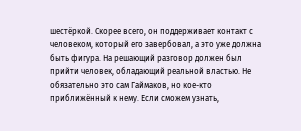шестёркой. Скорее всего, он поддерживает контакт с человеком, который его завербовал, а это уже должна быть фигура. На решающий разговор должен был прийти человек, обладающий реальной властью. Не обязательно это сам Гаймаков, но кое-кто приближённый к нему. Если сможем узнать,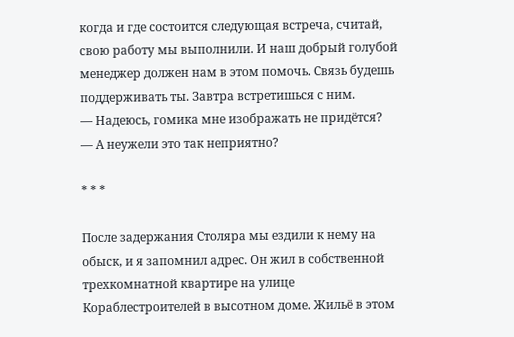когда и где состоится следующая встреча, считай, свою работу мы выполнили. И наш добрый голубой менеджер должен нам в этом помочь. Связь будешь поддерживать ты. Завтра встретишься с ним.
— Надеюсь, гомика мне изображать не придётся?
— А неужели это так неприятно?

* * *

После задержания Столяра мы ездили к нему на обыск, и я запомнил адрес. Он жил в собственной трехкомнатной квартире на улице Кораблестроителей в высотном доме. Жильё в этом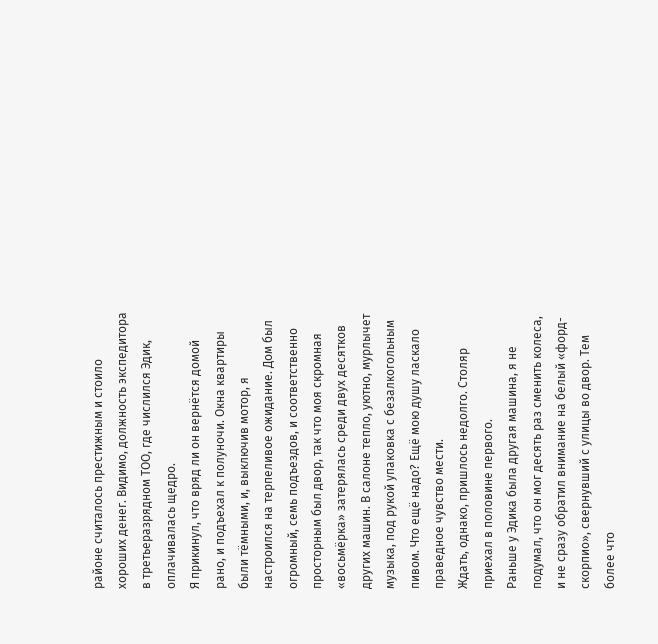районе считалось престижным и стоило хороших денег. Видимо, должность экспедитора в третьеразрядном ТОО, где числился Эдик, оплачивалась щедро.
Я прикинул, что вряд ли он вернётся домой рано, и подъехал к полуночи. Окна квартиры были тёмными, и, выключив мотор, я настроился на терпеливое ожидание. Дом был огромный, семь подъездов, и соответственно просторным был двор, так что моя скромная «восьмёрка» затерялась среди двух десятков других машин. В салоне тепло, уютно, мурлычет музыка, под рукой упаковка с безалкогольным пивом. Что ещё надо? Ещё мою душу ласкало праведное чувство мести.
Ждать, однако, пришлось недолго. Столяр приехал в половине первого.
Раньше у Эдика была другая машина, я не подумал, что он мог десять раз сменить колеса, и не сразу обратил внимание на белый «форд-скорпио», свернувший с улицы во двор. Тем более что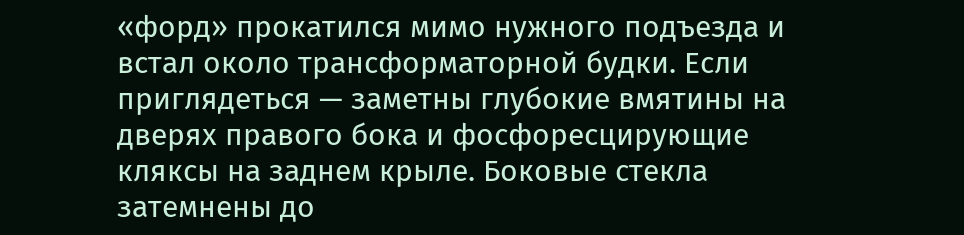«форд» прокатился мимо нужного подъезда и встал около трансформаторной будки. Если приглядеться — заметны глубокие вмятины на дверях правого бока и фосфоресцирующие кляксы на заднем крыле. Боковые стекла затемнены до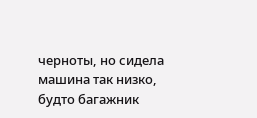черноты, но сидела машина так низко, будто багажник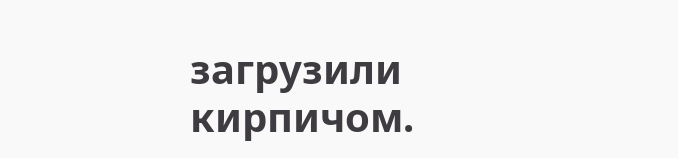загрузили кирпичом.